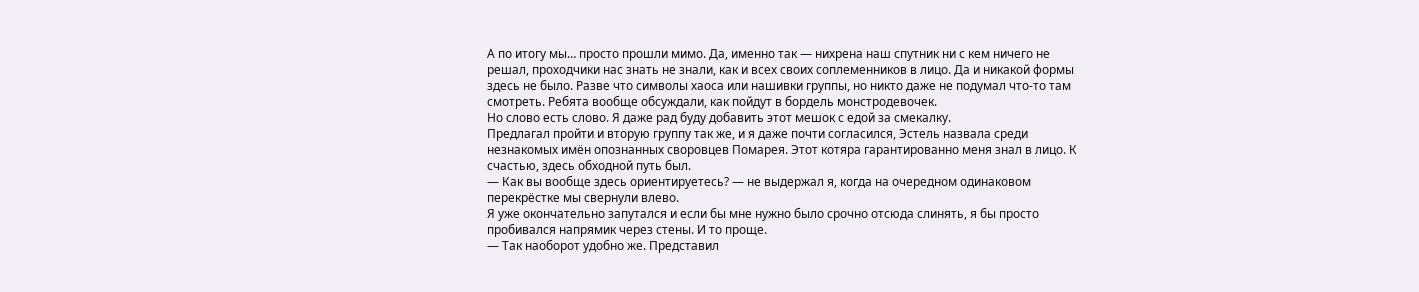А по итогу мы… просто прошли мимо. Да, именно так — нихрена наш спутник ни с кем ничего не решал, проходчики нас знать не знали, как и всех своих соплеменников в лицо. Да и никакой формы здесь не было. Разве что символы хаоса или нашивки группы, но никто даже не подумал что-то там смотреть. Ребята вообще обсуждали, как пойдут в бордель монстродевочек.
Но слово есть слово. Я даже рад буду добавить этот мешок с едой за смекалку.
Предлагал пройти и вторую группу так же, и я даже почти согласился, Эстель назвала среди незнакомых имён опознанных своровцев Помарея. Этот котяра гарантированно меня знал в лицо. К счастью, здесь обходной путь был.
— Как вы вообще здесь ориентируетесь? — не выдержал я, когда на очередном одинаковом перекрёстке мы свернули влево.
Я уже окончательно запутался и если бы мне нужно было срочно отсюда слинять, я бы просто пробивался напрямик через стены. И то проще.
— Так наоборот удобно же. Представил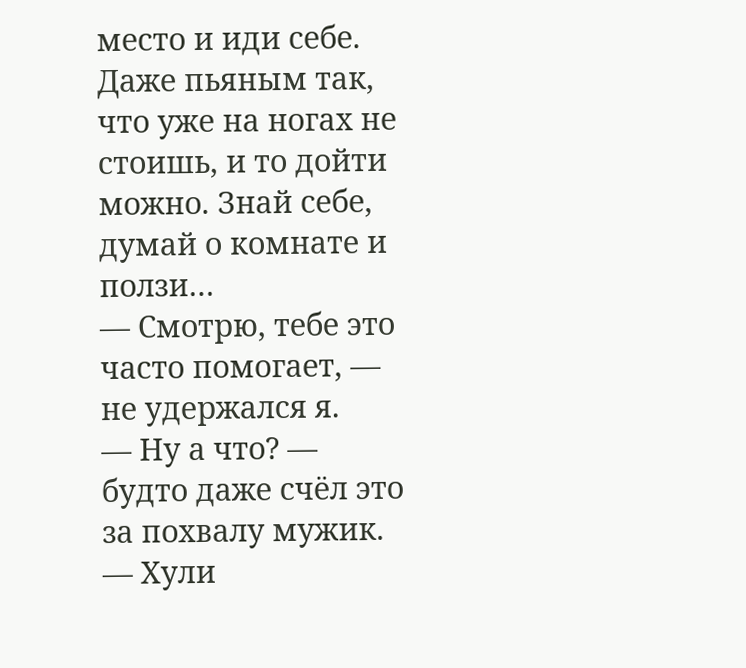место и иди себе. Даже пьяным так, что уже на ногах не стоишь, и то дойти можно. Знай себе, думай о комнате и ползи…
— Смотрю, тебе это часто помогает, — не удержался я.
— Ну а что? — будто даже счёл это за похвалу мужик. — Хули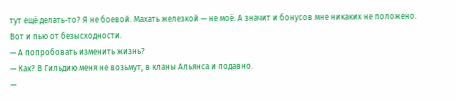тут ещё делать-то? Я не боевой. Махать железкой — не моё. А значит и бонусов мне никаких не положено. Вот и пью от безысходности.
— А попробовать изменить жизнь?
— Как? В Гильдию меня не возьмут, в кланы Альянса и подавно.
—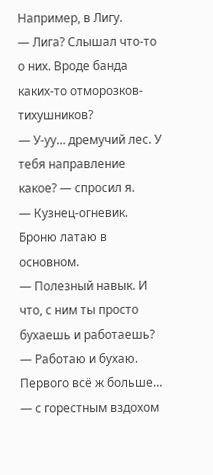Например, в Лигу.
— Лига? Слышал что-то о них. Вроде банда каких-то отморозков-тихушников?
— У-уу… дремучий лес. У тебя направление какое? — спросил я.
— Кузнец-огневик. Броню латаю в основном.
— Полезный навык. И что, с ним ты просто бухаешь и работаешь?
— Работаю и бухаю. Первого всё ж больше… — с горестным вздохом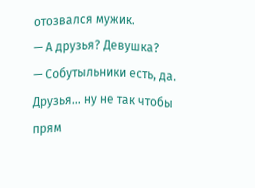отозвался мужик.
— А друзья? Девушка?
— Собутыльники есть, да. Друзья… ну не так чтобы прям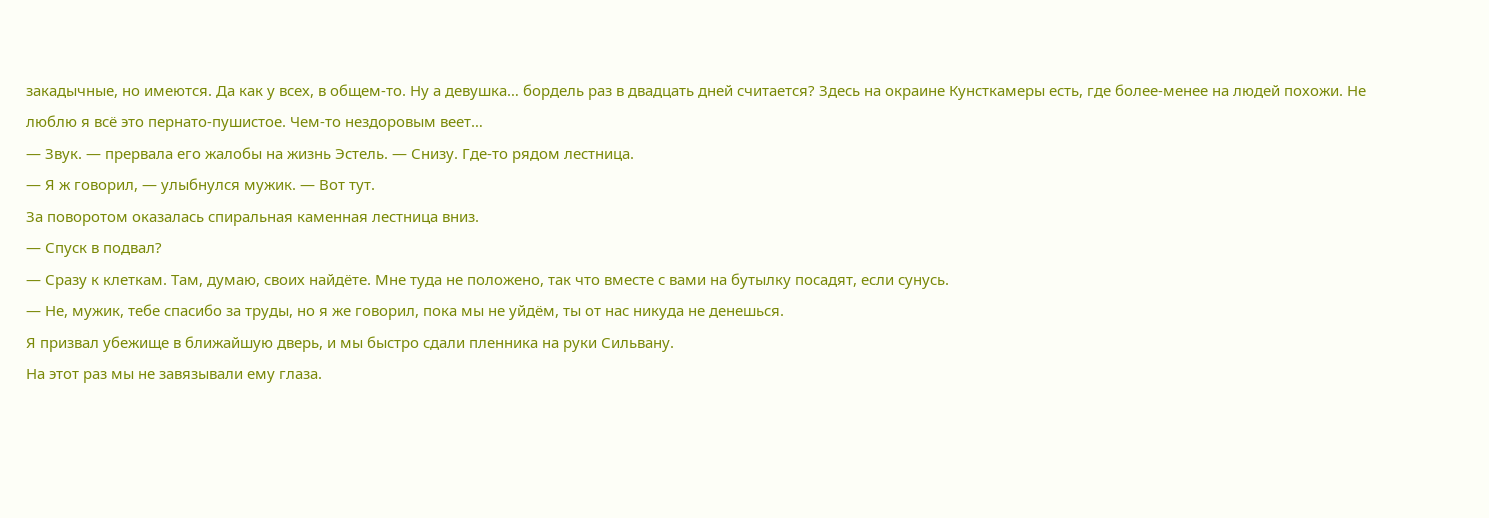закадычные, но имеются. Да как у всех, в общем-то. Ну а девушка… бордель раз в двадцать дней считается? Здесь на окраине Кунсткамеры есть, где более-менее на людей похожи. Не люблю я всё это пернато-пушистое. Чем-то нездоровым веет…
— Звук. — прервала его жалобы на жизнь Эстель. — Снизу. Где-то рядом лестница.
— Я ж говорил, — улыбнулся мужик. — Вот тут.
За поворотом оказалась спиральная каменная лестница вниз.
— Спуск в подвал?
— Сразу к клеткам. Там, думаю, своих найдёте. Мне туда не положено, так что вместе с вами на бутылку посадят, если сунусь.
— Не, мужик, тебе спасибо за труды, но я же говорил, пока мы не уйдём, ты от нас никуда не денешься.
Я призвал убежище в ближайшую дверь, и мы быстро сдали пленника на руки Сильвану.
На этот раз мы не завязывали ему глаза.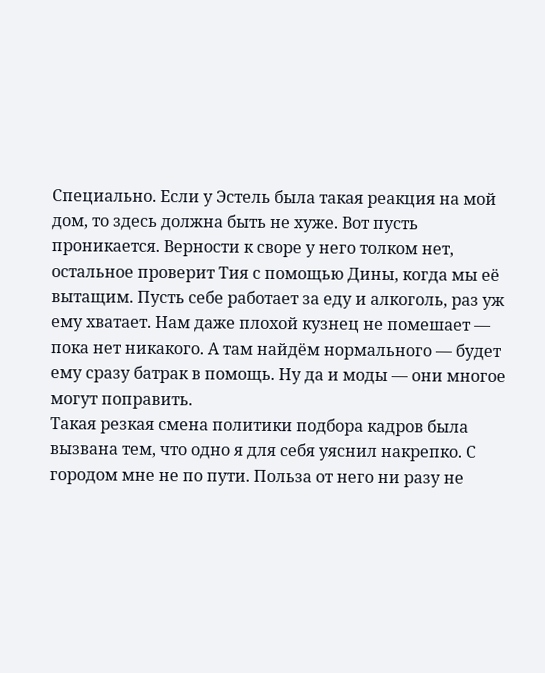Специально. Если у Эстель была такая реакция на мой дом, то здесь должна быть не хуже. Вот пусть проникается. Верности к своре у него толком нет, остальное проверит Тия с помощью Дины, когда мы её вытащим. Пусть себе работает за еду и алкоголь, раз уж ему хватает. Нам даже плохой кузнец не помешает — пока нет никакого. А там найдём нормального — будет ему сразу батрак в помощь. Ну да и моды — они многое могут поправить.
Такая резкая смена политики подбора кадров была вызвана тем, что одно я для себя уяснил накрепко. С городом мне не по пути. Польза от него ни разу не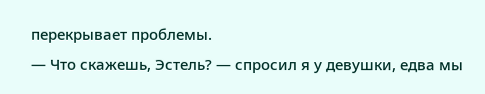перекрывает проблемы.
— Что скажешь, Эстель? — спросил я у девушки, едва мы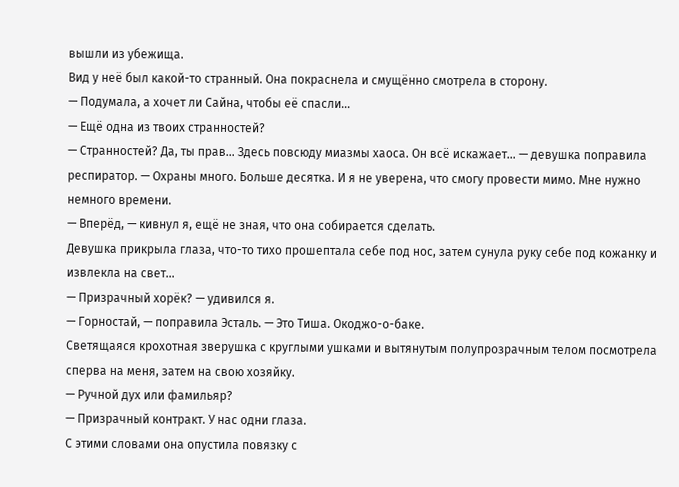вышли из убежища.
Вид у неё был какой-то странный. Она покраснела и смущённо смотрела в сторону.
— Подумала, а хочет ли Сайна, чтобы её спасли…
— Ещё одна из твоих странностей?
— Странностей? Да, ты прав… Здесь повсюду миазмы хаоса. Он всё искажает… — девушка поправила респиратор. — Охраны много. Больше десятка. И я не уверена, что смогу провести мимо. Мне нужно немного времени.
— Вперёд, — кивнул я, ещё не зная, что она собирается сделать.
Девушка прикрыла глаза, что-то тихо прошептала себе под нос, затем сунула руку себе под кожанку и извлекла на свет…
— Призрачный хорёк? — удивился я.
— Горностай, — поправила Эсталь. — Это Тиша. Окоджо-о-баке.
Светящаяся крохотная зверушка с круглыми ушками и вытянутым полупрозрачным телом посмотрела сперва на меня, затем на свою хозяйку.
— Ручной дух или фамильяр?
— Призрачный контракт. У нас одни глаза.
С этими словами она опустила повязку с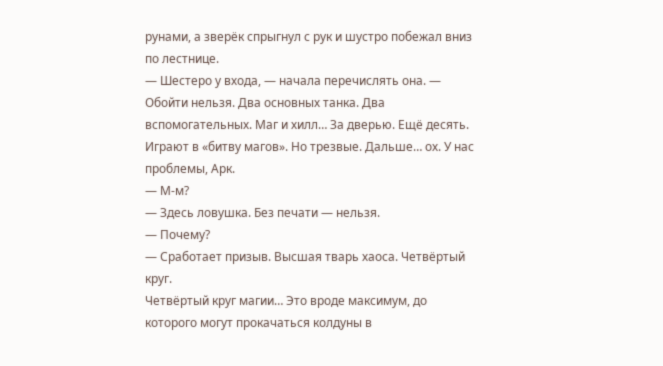рунами, а зверёк спрыгнул с рук и шустро побежал вниз по лестнице.
— Шестеро у входа, — начала перечислять она. — Обойти нельзя. Два основных танка. Два вспомогательных. Маг и хилл… За дверью. Ещё десять. Играют в «битву магов». Но трезвые. Дальше… ох. У нас проблемы, Арк.
— М-м?
— Здесь ловушка. Без печати — нельзя.
— Почему?
— Сработает призыв. Высшая тварь хаоса. Четвёртый круг.
Четвёртый круг магии… Это вроде максимум, до которого могут прокачаться колдуны в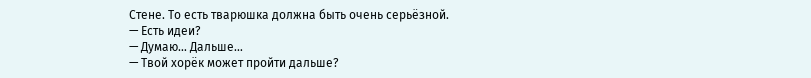Стене. То есть тварюшка должна быть очень серьёзной.
— Есть идеи?
— Думаю… Дальше…
— Твой хорёк может пройти дальше?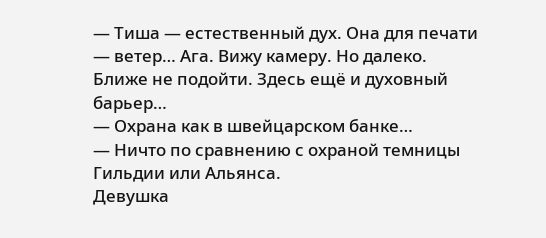— Тиша — естественный дух. Она для печати — ветер… Ага. Вижу камеру. Но далеко. Ближе не подойти. Здесь ещё и духовный барьер…
— Охрана как в швейцарском банке…
— Ничто по сравнению с охраной темницы Гильдии или Альянса.
Девушка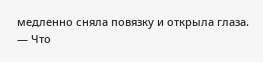медленно сняла повязку и открыла глаза.
— Что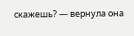скажешь? — вернула она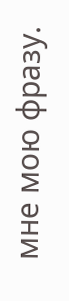мне мою фразу.